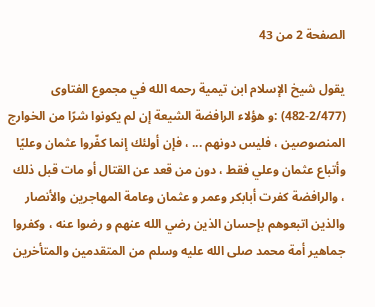الصفحة 2 من 43

يقول شيخ الإسلام ابن تيمية رحمه الله في مجموع الفتاوى (2/477-482) :و هؤلاء الرافضة الشيعة إن لم يكونوا شرًا من الخوارج المنصوصين ، فليس دونهم ... ، فإن أولئك إنما كفّروا عثمان وعليًا وأتباع عثمان وعلي فقط ، دون من قعد عن القتال أو مات قبل ذلك ، والرافضة كفرت أبابكر وعمر و عثمان وعامة المهاجرين والأنصار والذين اتبعوهم بإحسان الذين رضي الله عنهم و رضوا عنه ، وكفروا جماهير أمة محمد صلى الله عليه وسلم من المتقدمين والمتأخرين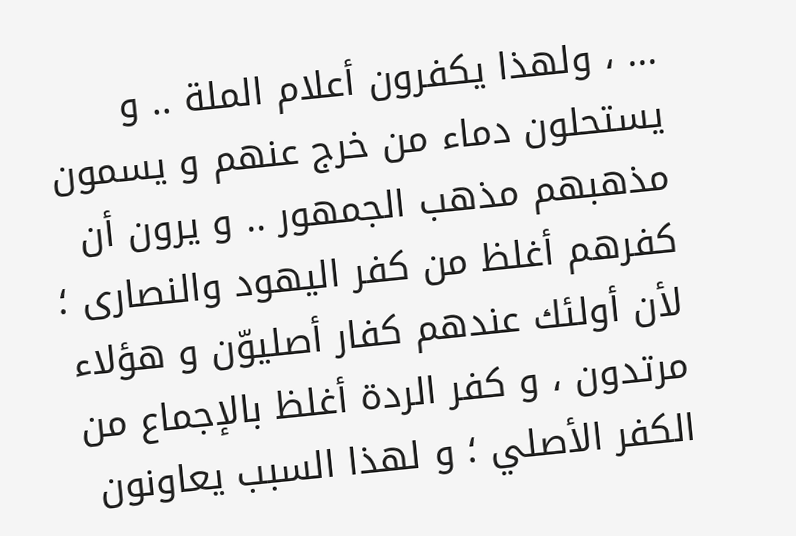... ، ولهذا يكفرون أعلام الملة .. و يستحلون دماء من خرج عنهم و يسمون مذهبهم مذهب الجمهور .. و يرون أن كفرهم أغلظ من كفر اليهود والنصارى ؛ لأن أولئك عندهم كفار أصليوّن و هؤلاء مرتدون ، و كفر الردة أغلظ بالإجماع من الكفر الأصلي ؛ و لهذا السبب يعاونون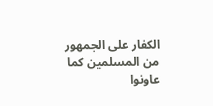الكفار على الجمهور من المسلمين كما عاونوا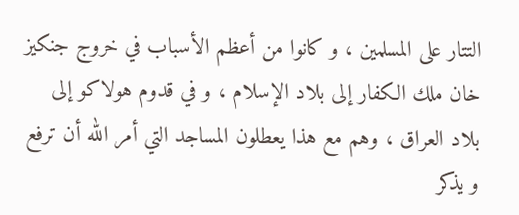التتار على المسلمين ، و كانوا من أعظم الأسباب في خروج جنكيز خان ملك الكفار إلى بلاد الإسلام ، و في قدوم هولاكو إلى بلاد العراق ، وهم مع هذا يعطلون المساجد التي أمر الله أن ترفع و يذكر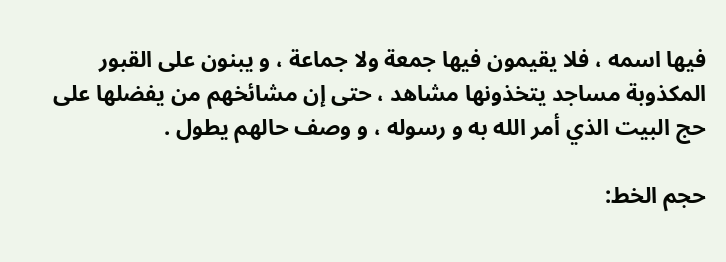فيها اسمه ، فلا يقيمون فيها جمعة ولا جماعة ، و يبنون على القبور المكذوبة مساجد يتخذونها مشاهد ، حتى إن مشائخهم من يفضلها على حج البيت الذي أمر الله به و رسوله ، و وصف حالهم يطول .

حجم الخط: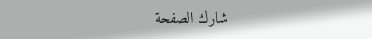شارك الصفحة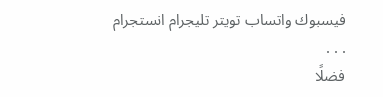فيسبوك واتساب تويتر تليجرام انستجرام
. . .
فضلًا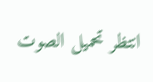انتظر تحميل الصوت